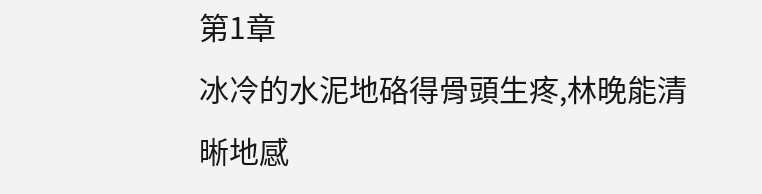第1章
冰冷的水泥地硌得骨頭生疼,林晚能清晰地感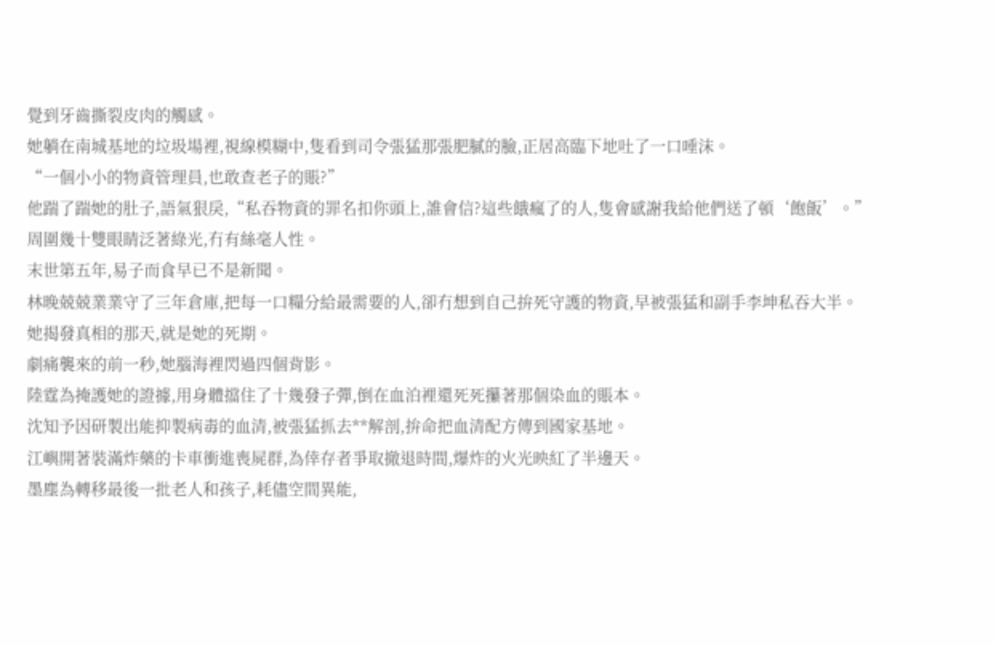覺到牙齒撕裂皮肉的觸感。
她躺在南城基地的垃圾場裡,視線模糊中,隻看到司令張猛那張肥膩的臉,正居高臨下地吐了一口唾沫。
“一個小小的物資管理員,也敢查老子的賬?”
他踹了踹她的肚子,語氣狠戾,“私吞物資的罪名扣你頭上,誰會信?這些餓瘋了的人,隻會感謝我給他們送了頓‘飽飯’。”
周圍幾十雙眼睛泛著綠光,冇有絲毫人性。
末世第五年,易子而食早已不是新聞。
林晚兢兢業業守了三年倉庫,把每一口糧分給最需要的人,卻冇想到自己拚死守護的物資,早被張猛和副手李坤私吞大半。
她揭發真相的那天,就是她的死期。
劇痛襲來的前一秒,她腦海裡閃過四個背影。
陸霆為掩護她的證據,用身體擋住了十幾發子彈,倒在血泊裡還死死攥著那個染血的賬本。
沈知予因研製出能抑製病毒的血清,被張猛抓去**解剖,拚命把血清配方傳到國家基地。
江嶼開著裝滿炸藥的卡車衝進喪屍群,為倖存者爭取撤退時間,爆炸的火光映紅了半邊天。
墨塵為轉移最後一批老人和孩子,耗儘空間異能,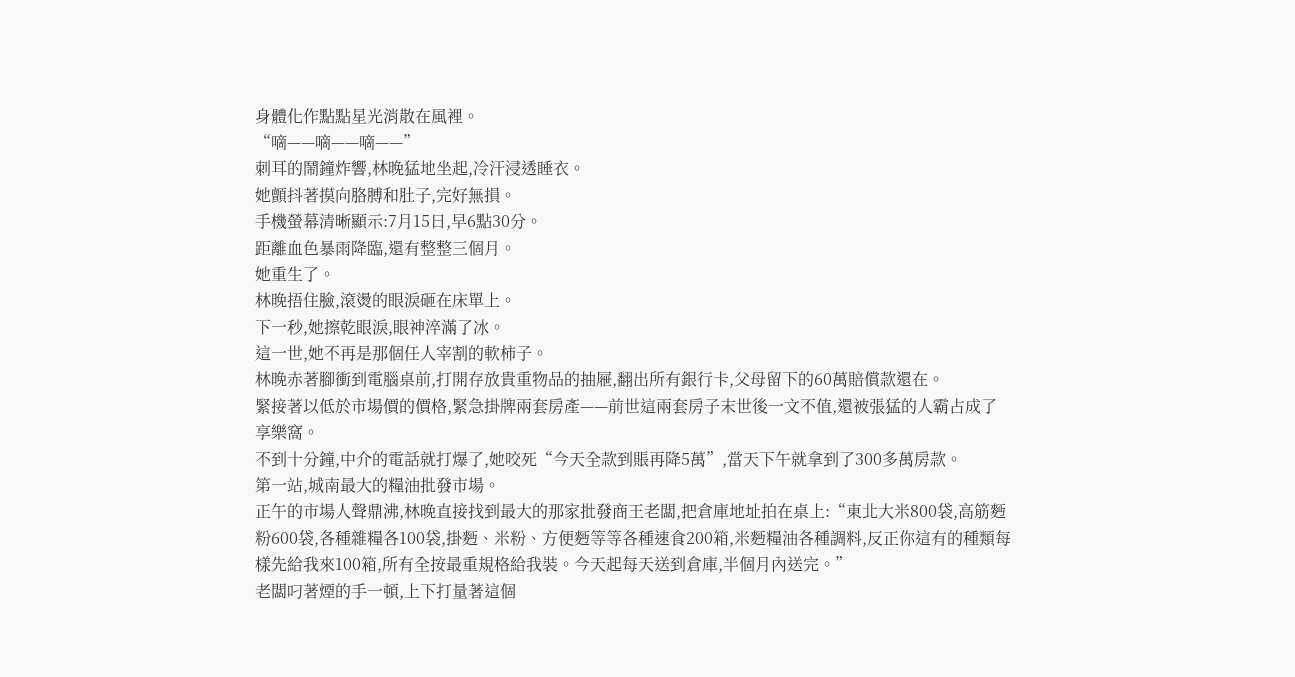身體化作點點星光消散在風裡。
“嘀——嘀——嘀——”
刺耳的鬧鐘炸響,林晚猛地坐起,冷汗浸透睡衣。
她顫抖著摸向胳膊和肚子,完好無損。
手機螢幕清晰顯示:7月15日,早6點30分。
距離血色暴雨降臨,還有整整三個月。
她重生了。
林晚捂住臉,滾燙的眼淚砸在床單上。
下一秒,她擦乾眼淚,眼神淬滿了冰。
這一世,她不再是那個任人宰割的軟柿子。
林晚赤著腳衝到電腦桌前,打開存放貴重物品的抽屜,翻出所有銀行卡,父母留下的60萬賠償款還在。
緊接著以低於市場價的價格,緊急掛牌兩套房產——前世這兩套房子末世後一文不值,還被張猛的人霸占成了享樂窩。
不到十分鐘,中介的電話就打爆了,她咬死“今天全款到賬再降5萬”,當天下午就拿到了300多萬房款。
第一站,城南最大的糧油批發市場。
正午的市場人聲鼎沸,林晚直接找到最大的那家批發商王老闆,把倉庫地址拍在桌上:“東北大米800袋,高筋麪粉600袋,各種雜糧各100袋,掛麪、米粉、方便麪等等各種速食200箱,米麪糧油各種調料,反正你這有的種類每樣先給我來100箱,所有全按最重規格給我裝。今天起每天送到倉庫,半個月內送完。”
老闆叼著煙的手一頓,上下打量著這個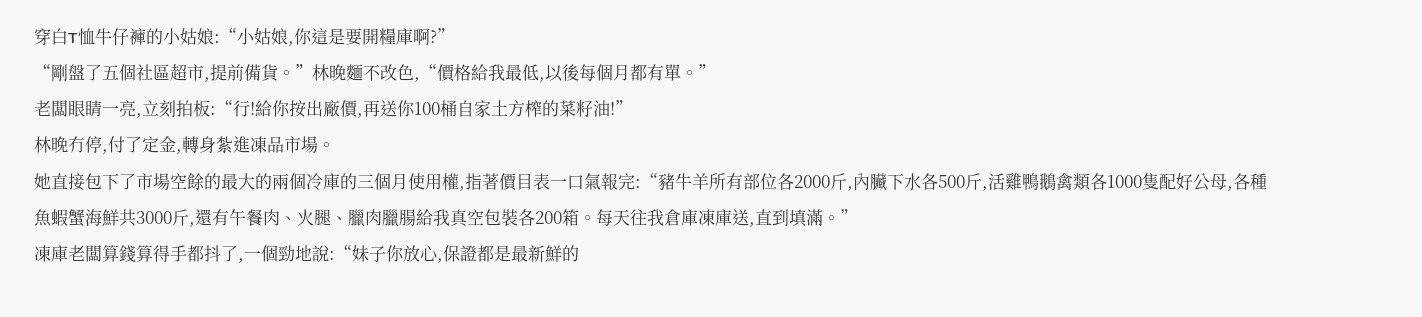穿白T恤牛仔褲的小姑娘:“小姑娘,你這是要開糧庫啊?”
“剛盤了五個社區超市,提前備貨。”林晚麵不改色,“價格給我最低,以後每個月都有單。”
老闆眼睛一亮,立刻拍板:“行!給你按出廠價,再送你100桶自家土方榨的菜籽油!”
林晚冇停,付了定金,轉身紮進凍品市場。
她直接包下了市場空餘的最大的兩個冷庫的三個月使用權,指著價目表一口氣報完:“豬牛羊所有部位各2000斤,內臟下水各500斤,活雞鴨鵝禽類各1000隻配好公母,各種魚蝦蟹海鮮共3000斤,還有午餐肉、火腿、臘肉臘腸給我真空包裝各200箱。每天往我倉庫凍庫送,直到填滿。”
凍庫老闆算錢算得手都抖了,一個勁地說:“妹子你放心,保證都是最新鮮的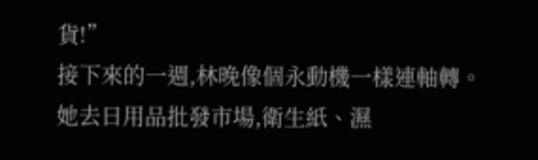貨!”
接下來的一週,林晚像個永動機一樣連軸轉。
她去日用品批發市場,衛生紙、濕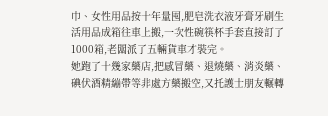巾、女性用品按十年量囤,肥皂洗衣液牙膏牙刷生活用品成箱往車上搬,一次性碗筷杯手套直接訂了1000箱,老闆派了五輛貨車才裝完。
她跑了十幾家藥店,把感冒藥、退燒藥、消炎藥、碘伏酒精繃帶等非處方藥搬空,又托護士朋友輾轉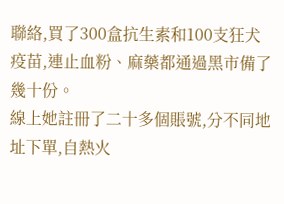聯絡,買了300盒抗生素和100支狂犬疫苗,連止血粉、麻藥都通過黑市備了幾十份。
線上她註冊了二十多個賬號,分不同地址下單,自熱火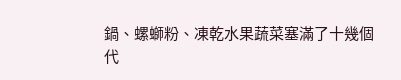鍋、螺螄粉、凍乾水果蔬菜塞滿了十幾個代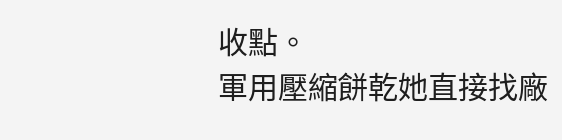收點。
軍用壓縮餅乾她直接找廠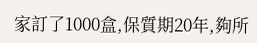家訂了1000盒,保質期20年,夠所